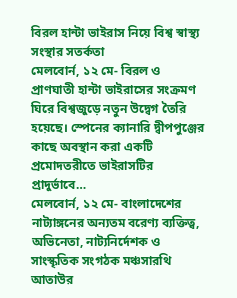বিরল হান্টা ভাইরাস নিয়ে বিশ্ব স্বাস্থ্য সংস্থার সতর্কতা
মেলবোর্ন, ১২ মে- বিরল ও প্রাণঘাতী হান্টা ভাইরাসের সংক্রমণ ঘিরে বিশ্বজুড়ে নতুন উদ্বেগ তৈরি হয়েছে। স্পেনের ক্যানারি দ্বীপপুঞ্জের কাছে অবস্থান করা একটি প্রমোদতরীতে ভাইরাসটির প্রাদুর্ভাবে…
মেলবোর্ন, ১২ মে- বাংলাদেশের নাট্যাঙ্গনের অন্যতম বরেণ্য ব্যক্তিত্ব, অভিনেতা, নাট্যনির্দেশক ও সাংস্কৃতিক সংগঠক মঞ্চসারথি আতাউর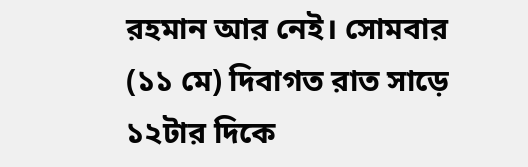রহমান আর নেই। সোমবার (১১ মে) দিবাগত রাত সাড়ে ১২টার দিকে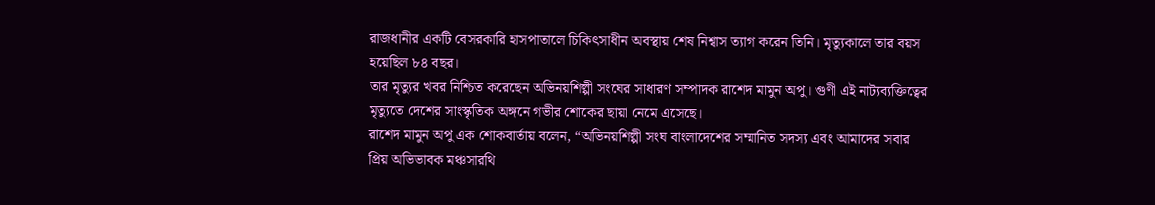রাজধানীর একটি বেসরকারি হাসপাতালে চিকিৎসাধীন অবস্থায় শেষ নিশ্বাস ত্যাগ করেন তিনি। মৃত্যুকালে তার বয়স হয়েছিল ৮৪ বছর।
তার মৃত্যুর খবর নিশ্চিত করেছেন অভিনয়শিল্পী সংঘের সাধারণ সম্পাদক রাশেদ মামুন অপু। গুণী এই নাট্যব্যক্তিত্বের মৃত্যুতে দেশের সাংস্কৃতিক অঙ্গনে গভীর শোকের ছায়া নেমে এসেছে।
রাশেদ মামুন অপু এক শোকবার্তায় বলেন, “অভিনয়শিল্পী সংঘ বাংলাদেশের সম্মানিত সদস্য এবং আমাদের সবার প্রিয় অভিভাবক মঞ্চসারথি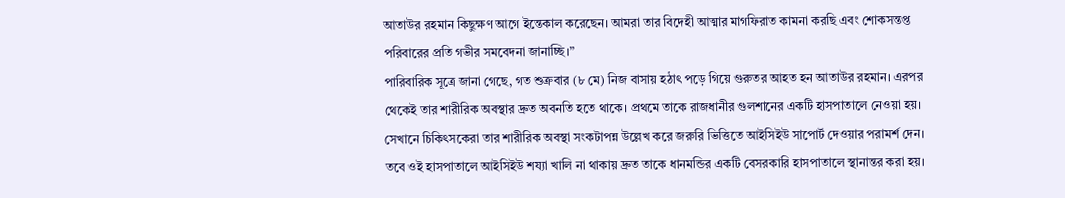আতাউর রহমান কিছুক্ষণ আগে ইন্তেকাল করেছেন। আমরা তার বিদেহী আত্মার মাগফিরাত কামনা করছি এবং শোকসন্তপ্ত পরিবারের প্রতি গভীর সমবেদনা জানাচ্ছি।”
পারিবারিক সূত্রে জানা গেছে, গত শুক্রবার (৮ মে) নিজ বাসায় হঠাৎ পড়ে গিয়ে গুরুতর আহত হন আতাউর রহমান। এরপর থেকেই তার শারীরিক অবস্থার দ্রুত অবনতি হতে থাকে। প্রথমে তাকে রাজধানীর গুলশানের একটি হাসপাতালে নেওয়া হয়। সেখানে চিকিৎসকেরা তার শারীরিক অবস্থা সংকটাপন্ন উল্লেখ করে জরুরি ভিত্তিতে আইসিইউ সাপোর্ট দেওয়ার পরামর্শ দেন।
তবে ওই হাসপাতালে আইসিইউ শয্যা খালি না থাকায় দ্রুত তাকে ধানমন্ডির একটি বেসরকারি হাসপাতালে স্থানান্তর করা হয়।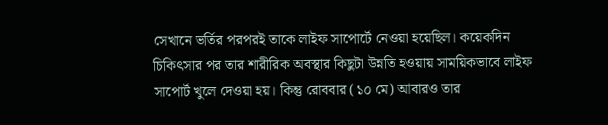সেখানে ভর্তির পরপরই তাকে লাইফ সাপোর্টে নেওয়া হয়েছিল। কয়েকদিন চিকিৎসার পর তার শারীরিক অবস্থার কিছুটা উন্নতি হওয়ায় সাময়িকভাবে লাইফ সাপোর্ট খুলে দেওয়া হয়। কিন্তু রোববার (১০ মে) আবারও তার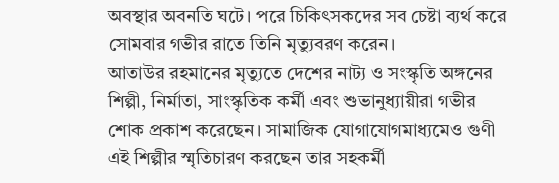অবস্থার অবনতি ঘটে। পরে চিকিৎসকদের সব চেষ্টা ব্যর্থ করে সোমবার গভীর রাতে তিনি মৃত্যুবরণ করেন।
আতাউর রহমানের মৃত্যুতে দেশের নাট্য ও সংস্কৃতি অঙ্গনের শিল্পী, নির্মাতা, সাংস্কৃতিক কর্মী এবং শুভানুধ্যায়ীরা গভীর শোক প্রকাশ করেছেন। সামাজিক যোগাযোগমাধ্যমেও গুণী এই শিল্পীর স্মৃতিচারণ করছেন তার সহকর্মী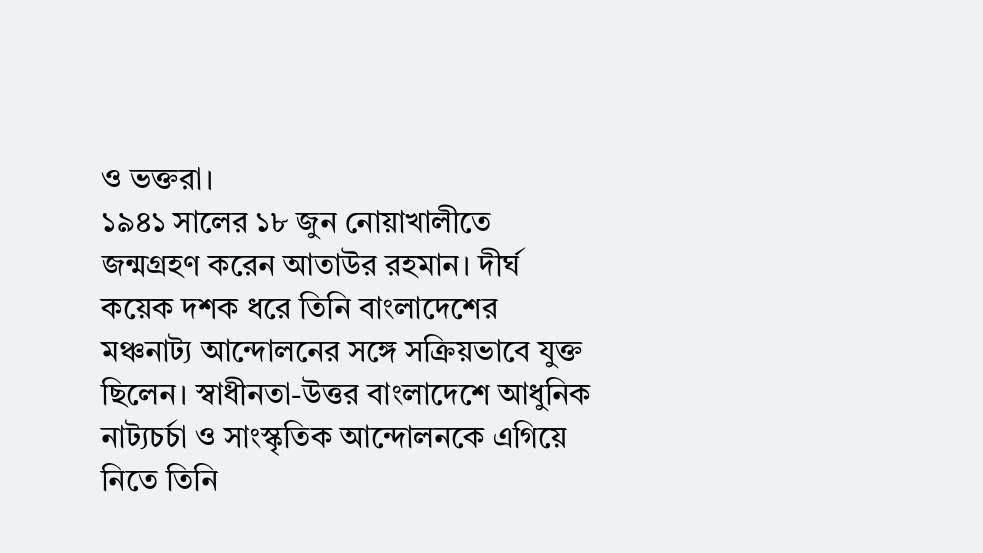ও ভক্তরা।
১৯৪১ সালের ১৮ জুন নোয়াখালীতে জন্মগ্রহণ করেন আতাউর রহমান। দীর্ঘ কয়েক দশক ধরে তিনি বাংলাদেশের মঞ্চনাট্য আন্দোলনের সঙ্গে সক্রিয়ভাবে যুক্ত ছিলেন। স্বাধীনতা-উত্তর বাংলাদেশে আধুনিক নাট্যচর্চা ও সাংস্কৃতিক আন্দোলনকে এগিয়ে নিতে তিনি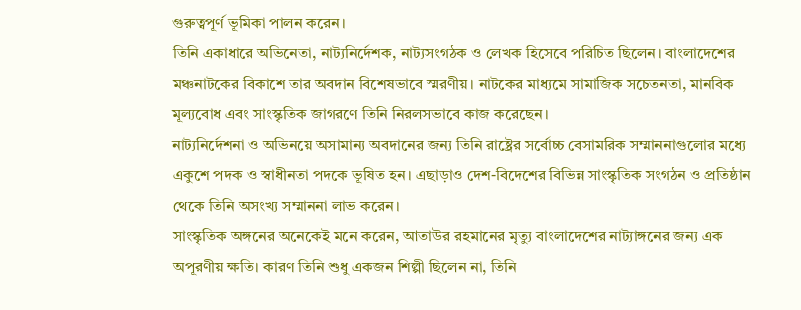গুরুত্বপূর্ণ ভূমিকা পালন করেন।
তিনি একাধারে অভিনেতা, নাট্যনির্দেশক, নাট্যসংগঠক ও লেখক হিসেবে পরিচিত ছিলেন। বাংলাদেশের মঞ্চনাটকের বিকাশে তার অবদান বিশেষভাবে স্মরণীয়। নাটকের মাধ্যমে সামাজিক সচেতনতা, মানবিক মূল্যবোধ এবং সাংস্কৃতিক জাগরণে তিনি নিরলসভাবে কাজ করেছেন।
নাট্যনির্দেশনা ও অভিনয়ে অসামান্য অবদানের জন্য তিনি রাষ্ট্রের সর্বোচ্চ বেসামরিক সম্মাননাগুলোর মধ্যে একুশে পদক ও স্বাধীনতা পদকে ভূষিত হন। এছাড়াও দেশ-বিদেশের বিভিন্ন সাংস্কৃতিক সংগঠন ও প্রতিষ্ঠান থেকে তিনি অসংখ্য সম্মাননা লাভ করেন।
সাংস্কৃতিক অঙ্গনের অনেকেই মনে করেন, আতাউর রহমানের মৃত্যু বাংলাদেশের নাট্যাঙ্গনের জন্য এক অপূরণীয় ক্ষতি। কারণ তিনি শুধু একজন শিল্পী ছিলেন না, তিনি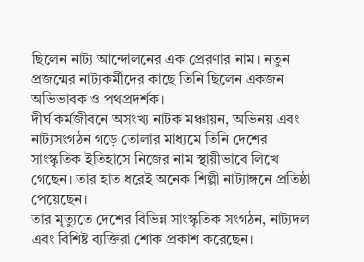ছিলেন নাট্য আন্দোলনের এক প্রেরণার নাম। নতুন প্রজন্মের নাট্যকর্মীদের কাছে তিনি ছিলেন একজন অভিভাবক ও পথপ্রদর্শক।
দীর্ঘ কর্মজীবনে অসংখ্য নাটক মঞ্চায়ন, অভিনয় এবং নাট্যসংগঠন গড়ে তোলার মাধ্যমে তিনি দেশের সাংস্কৃতিক ইতিহাসে নিজের নাম স্থায়ীভাবে লিখে গেছেন। তার হাত ধরেই অনেক শিল্পী নাট্যাঙ্গনে প্রতিষ্ঠা পেয়েছেন।
তার মৃত্যুতে দেশের বিভিন্ন সাংস্কৃতিক সংগঠন, নাট্যদল এবং বিশিষ্ট ব্যক্তিরা শোক প্রকাশ করেছেন।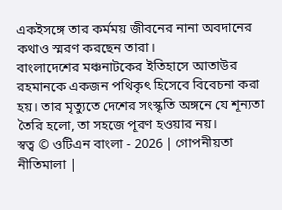একইসঙ্গে তার কর্মময় জীবনের নানা অবদানের কথাও স্মরণ করছেন তারা।
বাংলাদেশের মঞ্চনাটকের ইতিহাসে আতাউর রহমানকে একজন পথিকৃৎ হিসেবে বিবেচনা করা হয়। তার মৃত্যুতে দেশের সংস্কৃতি অঙ্গনে যে শূন্যতা তৈরি হলো, তা সহজে পূরণ হওয়ার নয়।
স্বত্ব © ওটিএন বাংলা - 2026 | গোপনীয়তা নীতিমালা |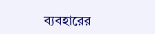ব্যবহারের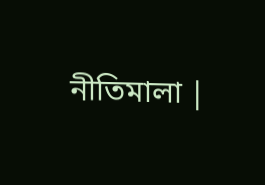নীতিমালা |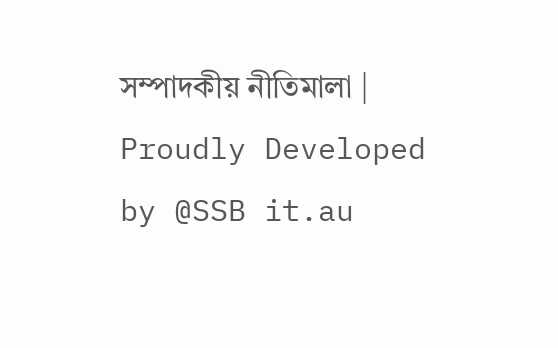সম্পাদকীয় নীতিমালা | Proudly Developed by @SSB it.au